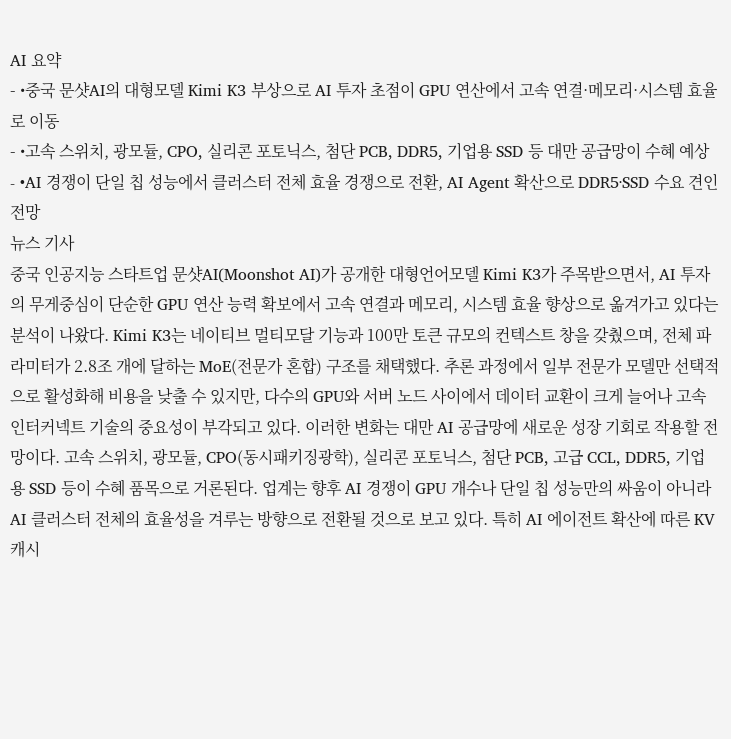AI 요약
- •중국 문샷AI의 대형모델 Kimi K3 부상으로 AI 투자 초점이 GPU 연산에서 고속 연결·메모리·시스템 효율로 이동
- •고속 스위치, 광모듈, CPO, 실리콘 포토닉스, 첨단 PCB, DDR5, 기업용 SSD 등 대만 공급망이 수혜 예상
- •AI 경쟁이 단일 칩 성능에서 클러스터 전체 효율 경쟁으로 전환, AI Agent 확산으로 DDR5·SSD 수요 견인 전망
뉴스 기사
중국 인공지능 스타트업 문샷AI(Moonshot AI)가 공개한 대형언어모델 Kimi K3가 주목받으면서, AI 투자의 무게중심이 단순한 GPU 연산 능력 확보에서 고속 연결과 메모리, 시스템 효율 향상으로 옮겨가고 있다는 분석이 나왔다. Kimi K3는 네이티브 멀티모달 기능과 100만 토큰 규모의 컨텍스트 창을 갖췄으며, 전체 파라미터가 2.8조 개에 달하는 MoE(전문가 혼합) 구조를 채택했다. 추론 과정에서 일부 전문가 모델만 선택적으로 활성화해 비용을 낮출 수 있지만, 다수의 GPU와 서버 노드 사이에서 데이터 교환이 크게 늘어나 고속 인터커넥트 기술의 중요성이 부각되고 있다. 이러한 변화는 대만 AI 공급망에 새로운 성장 기회로 작용할 전망이다. 고속 스위치, 광모듈, CPO(동시패키징광학), 실리콘 포토닉스, 첨단 PCB, 고급 CCL, DDR5, 기업용 SSD 등이 수혜 품목으로 거론된다. 업계는 향후 AI 경쟁이 GPU 개수나 단일 칩 성능만의 싸움이 아니라 AI 클러스터 전체의 효율성을 겨루는 방향으로 전환될 것으로 보고 있다. 특히 AI 에이전트 확산에 따른 KV 캐시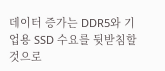데이터 증가는 DDR5와 기업용 SSD 수요를 뒷받침할 것으로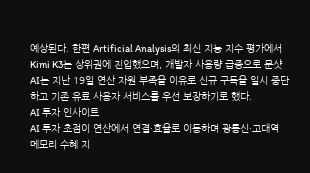예상된다. 한편 Artificial Analysis의 최신 지능 지수 평가에서 Kimi K3는 상위권에 진입했으며, 개발자 사용량 급증으로 문샷AI는 지난 19일 연산 자원 부족을 이유로 신규 구독을 일시 중단하고 기존 유료 사용자 서비스를 우선 보장하기로 했다.
AI 투자 인사이트
AI 투자 초점이 연산에서 연결·효율로 이동하며 광통신·고대역 메모리 수혜 지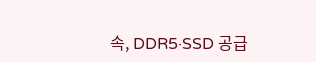속, DDR5·SSD 공급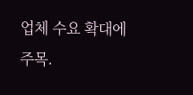업체 수요 확대에 주목.